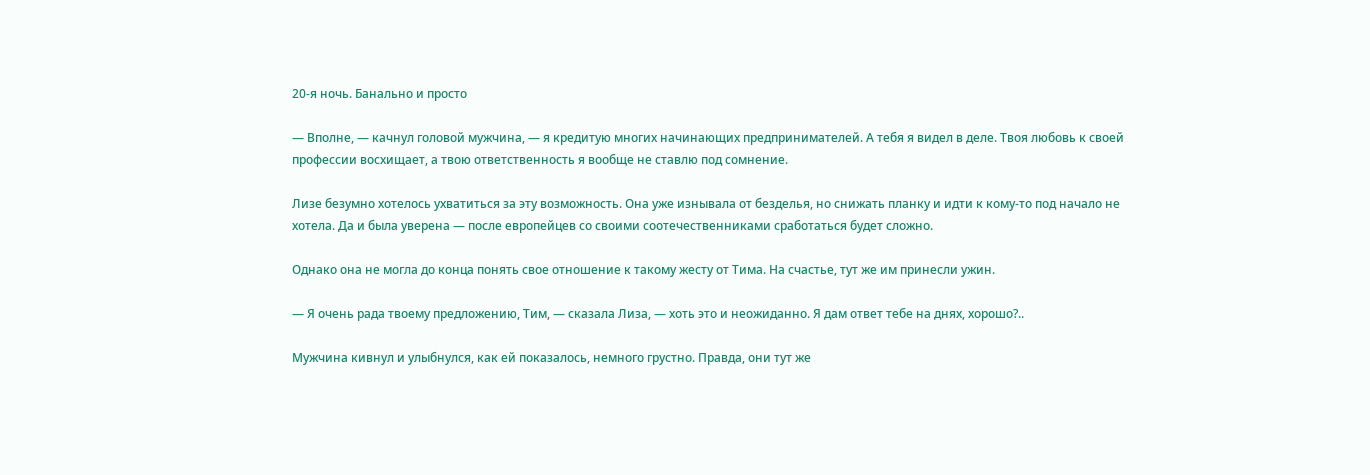20-я ночь. Банально и просто

— Вполне, — качнул головой мужчина, — я кредитую многих начинающих предпринимателей. А тебя я видел в деле. Твоя любовь к своей профессии восхищает, а твою ответственность я вообще не ставлю под сомнение.

Лизе безумно хотелось ухватиться за эту возможность. Она уже изнывала от безделья, но снижать планку и идти к кому-то под начало не хотела. Да и была уверена — после европейцев со своими соотечественниками сработаться будет сложно.

Однако она не могла до конца понять свое отношение к такому жесту от Тима. На счастье, тут же им принесли ужин.

— Я очень рада твоему предложению, Тим, — сказала Лиза, — хоть это и неожиданно. Я дам ответ тебе на днях, хорошо?..

Мужчина кивнул и улыбнулся, как ей показалось, немного грустно. Правда, они тут же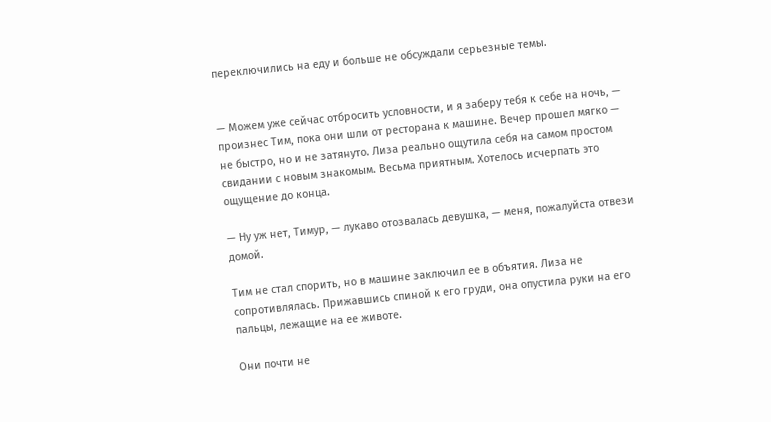переключились на еду и больше не обсуждали серьезные темы.


— Можем уже сейчас отбросить условности, и я заберу тебя к себе на ночь, — произнес Тим, пока они шли от ресторана к машине. Вечер прошел мягко — не быстро, но и не затянуто. Лиза реально ощутила себя на самом простом свидании с новым знакомым. Весьма приятным. Хотелось исчерпать это ощущение до конца.

— Ну уж нет, Тимур, — лукаво отозвалась девушка, — меня, пожалуйста отвези домой.

Тим не стал спорить, но в машине заключил ее в объятия. Лиза не сопротивлялась. Прижавшись спиной к его груди, она опустила руки на его пальцы, лежащие на ее животе.

Они почти не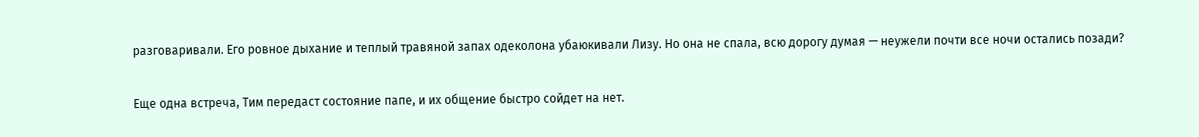разговаривали. Его ровное дыхание и теплый травяной запах одеколона убаюкивали Лизу. Но она не спала, всю дорогу думая — неужели почти все ночи остались позади?

Еще одна встреча, Тим передаст состояние папе, и их общение быстро сойдет на нет.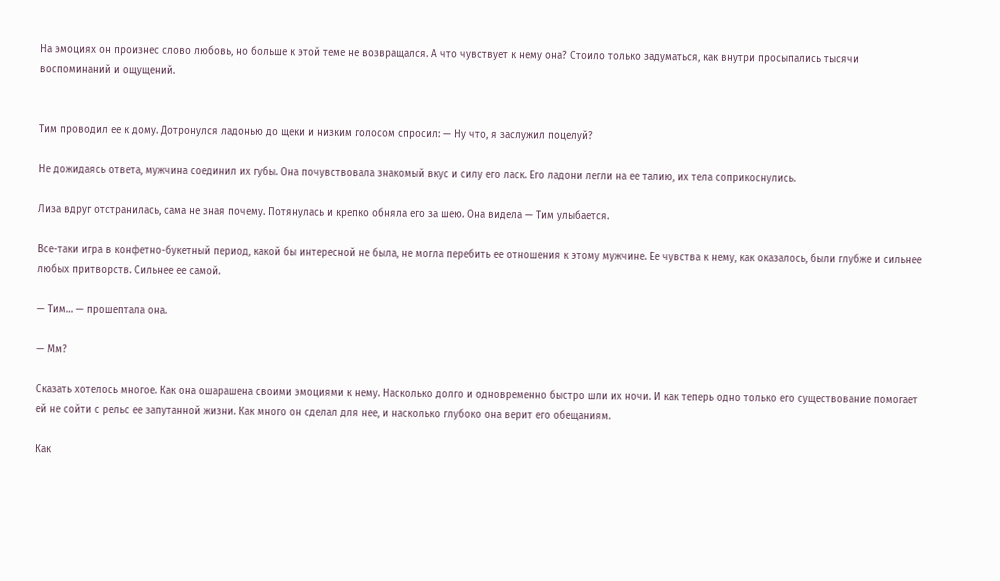На эмоциях он произнес слово любовь, но больше к этой теме не возвращался. А что чувствует к нему она? Стоило только задуматься, как внутри просыпались тысячи воспоминаний и ощущений.


Тим проводил ее к дому. Дотронулся ладонью до щеки и низким голосом спросил: — Ну что, я заслужил поцелуй?

Не дожидаясь ответа, мужчина соединил их губы. Она почувствовала знакомый вкус и силу его ласк. Его ладони легли на ее талию, их тела соприкоснулись.

Лиза вдруг отстранилась, сама не зная почему. Потянулась и крепко обняла его за шею. Она видела — Тим улыбается.

Все-таки игра в конфетно-букетный период, какой бы интересной не была, не могла перебить ее отношения к этому мужчине. Ее чувства к нему, как оказалось, были глубже и сильнее любых притворств. Сильнее ее самой.

— Тим… — прошептала она.

— Мм?

Сказать хотелось многое. Как она ошарашена своими эмоциями к нему. Насколько долго и одновременно быстро шли их ночи. И как теперь одно только его существование помогает ей не сойти с рельс ее запутанной жизни. Как много он сделал для нее, и насколько глубоко она верит его обещаниям.

Как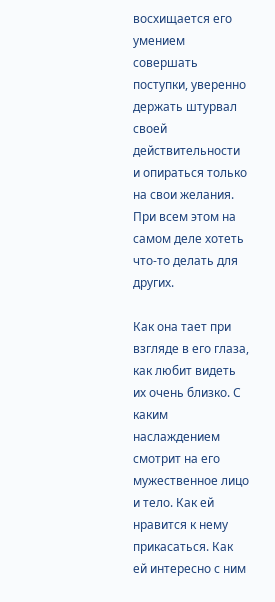восхищается его умением совершать поступки, уверенно держать штурвал своей действительности и опираться только на свои желания. При всем этом на самом деле хотеть что-то делать для других.

Как она тает при взгляде в его глаза, как любит видеть их очень близко. С каким наслаждением смотрит на его мужественное лицо и тело. Как ей нравится к нему прикасаться. Как ей интересно с ним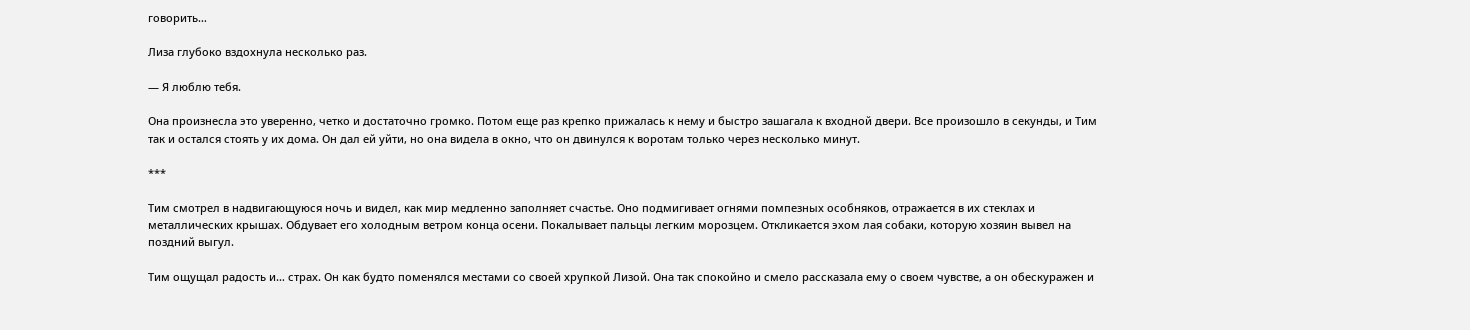говорить…

Лиза глубоко вздохнула несколько раз.

— Я люблю тебя.

Она произнесла это уверенно, четко и достаточно громко. Потом еще раз крепко прижалась к нему и быстро зашагала к входной двери. Все произошло в секунды, и Тим так и остался стоять у их дома. Он дал ей уйти, но она видела в окно, что он двинулся к воротам только через несколько минут.

***

Тим смотрел в надвигающуюся ночь и видел, как мир медленно заполняет счастье. Оно подмигивает огнями помпезных особняков, отражается в их стеклах и металлических крышах. Обдувает его холодным ветром конца осени. Покалывает пальцы легким морозцем. Откликается эхом лая собаки, которую хозяин вывел на поздний выгул.

Тим ощущал радость и… страх. Он как будто поменялся местами со своей хрупкой Лизой. Она так спокойно и смело рассказала ему о своем чувстве, а он обескуражен и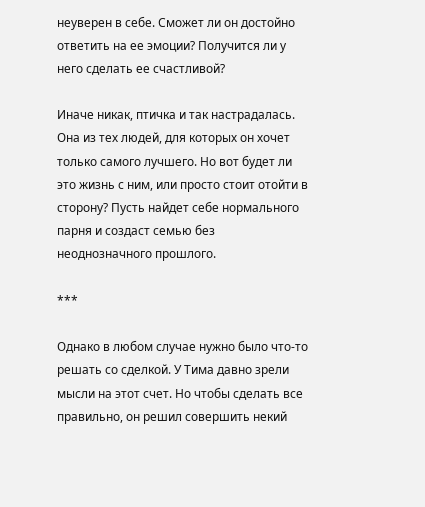неуверен в себе. Сможет ли он достойно ответить на ее эмоции? Получится ли у него сделать ее счастливой?

Иначе никак, птичка и так настрадалась. Она из тех людей, для которых он хочет только самого лучшего. Но вот будет ли это жизнь с ним, или просто стоит отойти в сторону? Пусть найдет себе нормального парня и создаст семью без неоднозначного прошлого.

***

Однако в любом случае нужно было что-то решать со сделкой. У Тима давно зрели мысли на этот счет. Но чтобы сделать все правильно, он решил совершить некий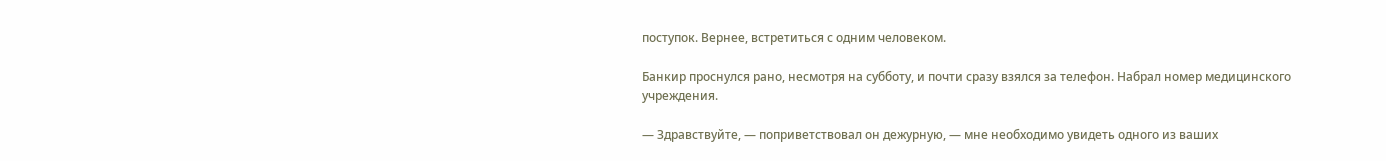поступок. Вернее, встретиться с одним человеком.

Банкир проснулся рано, несмотря на субботу, и почти сразу взялся за телефон. Набрал номер медицинского учреждения.

— Здравствуйте, — поприветствовал он дежурную, — мне необходимо увидеть одного из ваших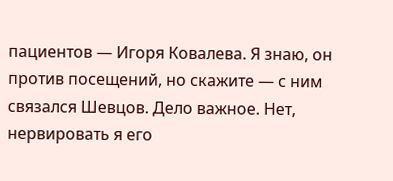пациентов — Игоря Ковалева. Я знаю, он против посещений, но скажите — с ним связался Шевцов. Дело важное. Нет, нервировать я его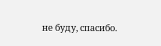не буду, спасибо.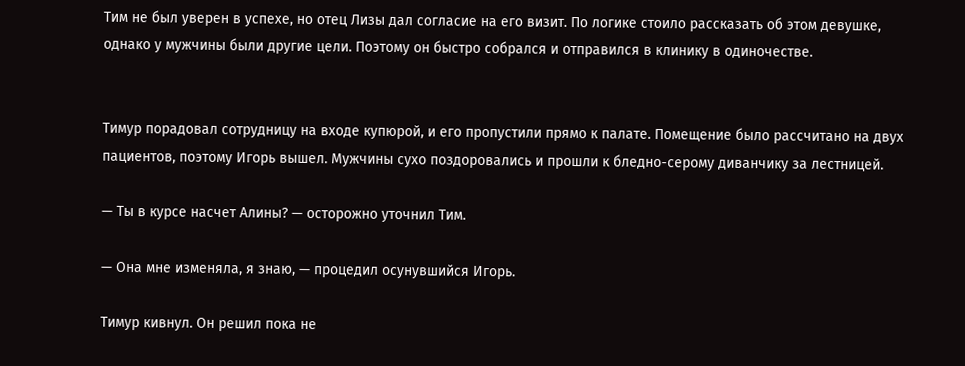Тим не был уверен в успехе, но отец Лизы дал согласие на его визит. По логике стоило рассказать об этом девушке, однако у мужчины были другие цели. Поэтому он быстро собрался и отправился в клинику в одиночестве.


Тимур порадовал сотрудницу на входе купюрой, и его пропустили прямо к палате. Помещение было рассчитано на двух пациентов, поэтому Игорь вышел. Мужчины сухо поздоровались и прошли к бледно-серому диванчику за лестницей.

— Ты в курсе насчет Алины? — осторожно уточнил Тим.

— Она мне изменяла, я знаю, — процедил осунувшийся Игорь.

Тимур кивнул. Он решил пока не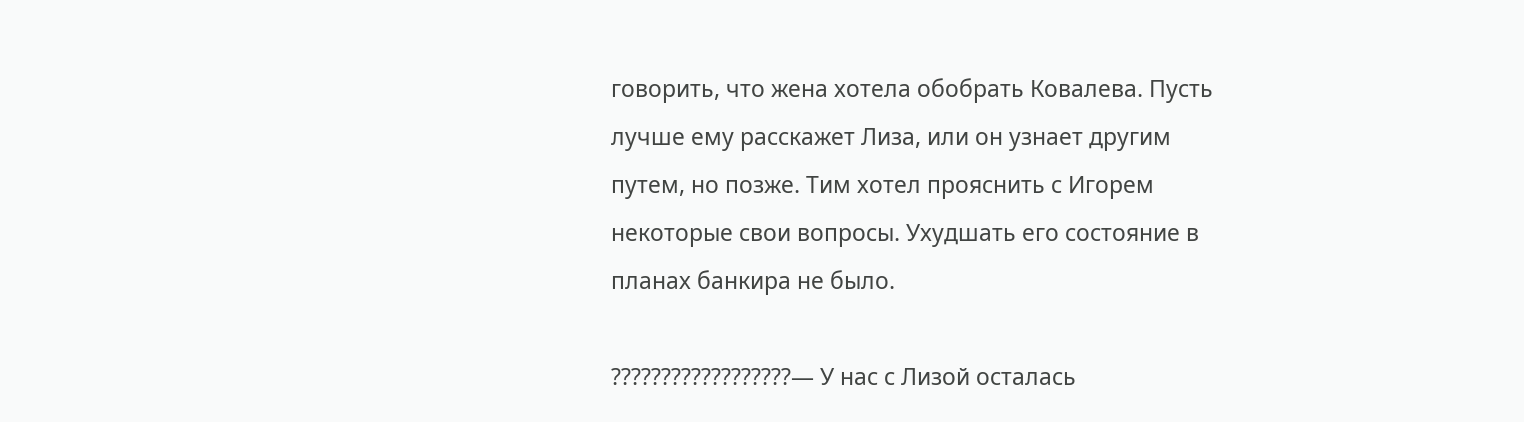говорить, что жена хотела обобрать Ковалева. Пусть лучше ему расскажет Лиза, или он узнает другим путем, но позже. Тим хотел прояснить с Игорем некоторые свои вопросы. Ухудшать его состояние в планах банкира не было.

??????????????????— У нас с Лизой осталась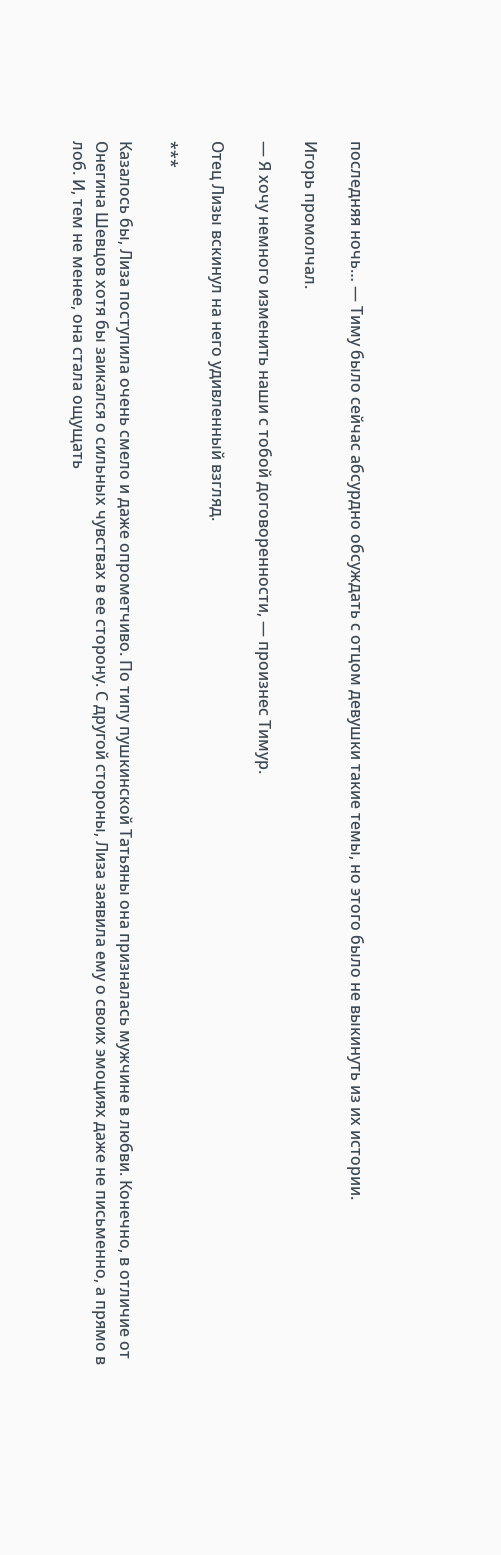последняя ночь… — Тиму было сейчас абсурдно обсуждать с отцом девушки такие темы, но этого было не выкинуть из их истории.

Игорь промолчал.

— Я хочу немного изменить наши с тобой договоренности, — произнес Тимур.

Отец Лизы вскинул на него удивленный взгляд.

***

Казалось бы, Лиза поступила очень смело и даже опрометчиво. По типу пушкинской Татьяны она призналась мужчине в любви. Конечно, в отличие от Онегина Шевцов хотя бы заикался о сильных чувствах в ее сторону. С другой стороны, Лиза заявила ему о своих эмоциях даже не письменно, а прямо в лоб. И, тем не менее, она стала ощущать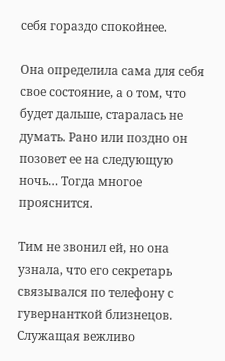себя гораздо спокойнее.

Она определила сама для себя свое состояние, а о том, что будет дальше, старалась не думать. Рано или поздно он позовет ее на следующую ночь… Тогда многое прояснится.

Тим не звонил ей, но она узнала, что его секретарь связывался по телефону с гувернанткой близнецов. Служащая вежливо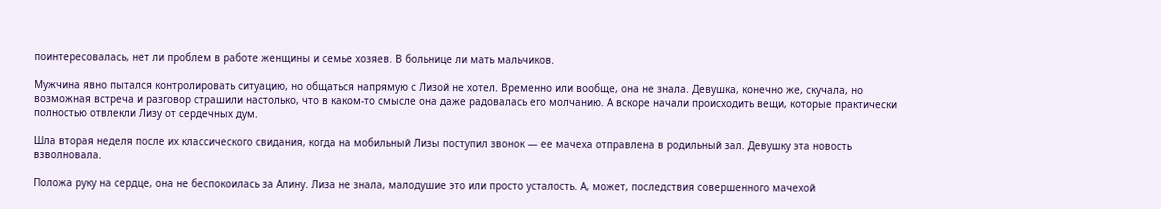поинтересовалась, нет ли проблем в работе женщины и семье хозяев. В больнице ли мать мальчиков.

Мужчина явно пытался контролировать ситуацию, но общаться напрямую с Лизой не хотел. Временно или вообще, она не знала. Девушка, конечно же, скучала, но возможная встреча и разговор страшили настолько, что в каком-то смысле она даже радовалась его молчанию. А вскоре начали происходить вещи, которые практически полностью отвлекли Лизу от сердечных дум.

Шла вторая неделя после их классического свидания, когда на мобильный Лизы поступил звонок — ее мачеха отправлена в родильный зал. Девушку эта новость взволновала.

Положа руку на сердце, она не беспокоилась за Алину. Лиза не знала, малодушие это или просто усталость. А, может, последствия совершенного мачехой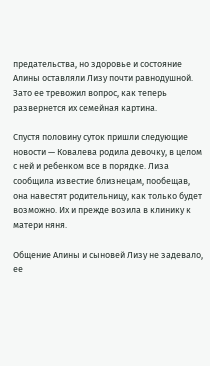предательства, но здоровье и состояние Алины оставляли Лизу почти равнодушной. Зато ее тревожил вопрос, как теперь развернется их семейная картина.

Спустя половину суток пришли следующие новости — Ковалева родила девочку, в целом с ней и ребенком все в порядке. Лиза сообщила известие близнецам, пообещав, она навестят родительницу, как только будет возможно. Их и прежде возила в клинику к матери няня.

Общение Алины и сыновей Лизу не задевало, ее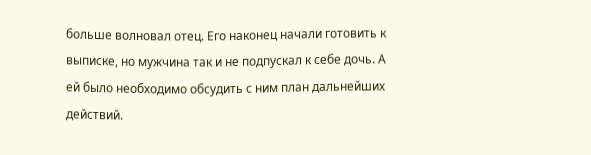больше волновал отец. Его наконец начали готовить к выписке, но мужчина так и не подпускал к себе дочь. А ей было необходимо обсудить с ним план дальнейших действий.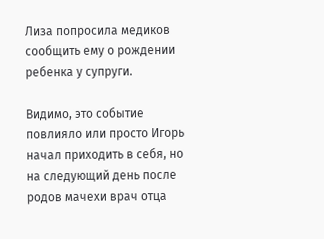Лиза попросила медиков сообщить ему о рождении ребенка у супруги.

Видимо, это событие повлияло или просто Игорь начал приходить в себя, но на следующий день после родов мачехи врач отца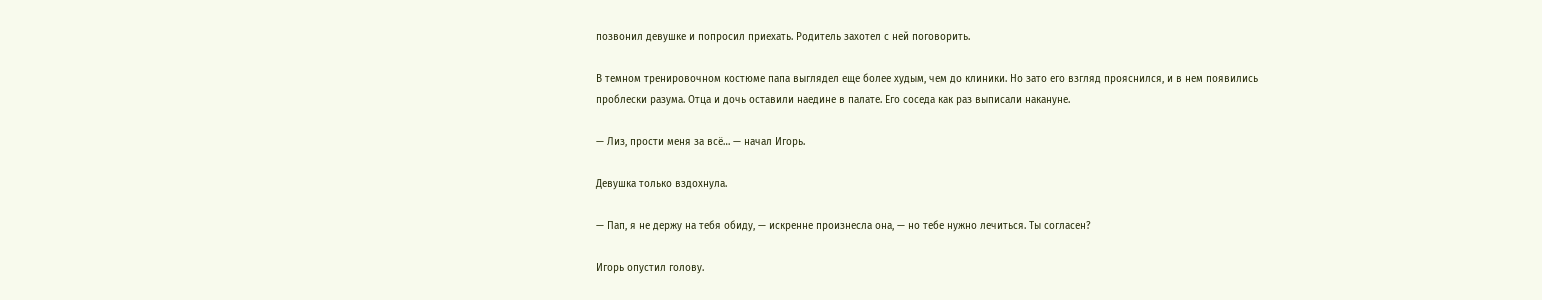позвонил девушке и попросил приехать. Родитель захотел с ней поговорить.

В темном тренировочном костюме папа выглядел еще более худым, чем до клиники. Но зато его взгляд прояснился, и в нем появились проблески разума. Отца и дочь оставили наедине в палате. Его соседа как раз выписали накануне.

— Лиз, прости меня за всё… — начал Игорь.

Девушка только вздохнула.

— Пап, я не держу на тебя обиду, — искренне произнесла она, — но тебе нужно лечиться. Ты согласен?

Игорь опустил голову.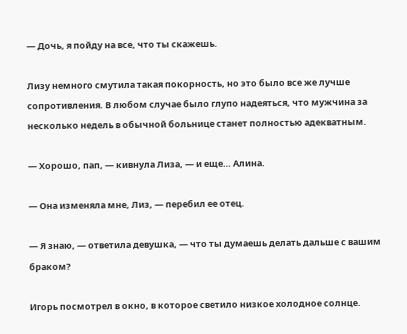— Дочь, я пойду на все, что ты скажешь.

Лизу немного смутила такая покорность, но это было все же лучше сопротивления. В любом случае было глупо надеяться, что мужчина за несколько недель в обычной больнице станет полностью адекватным.

— Хорошо, пап, — кивнула Лиза, — и еще… Алина.

— Она изменяла мне, Лиз, — перебил ее отец.

— Я знаю, — ответила девушка, — что ты думаешь делать дальше с вашим браком?

Игорь посмотрел в окно, в которое светило низкое холодное солнце.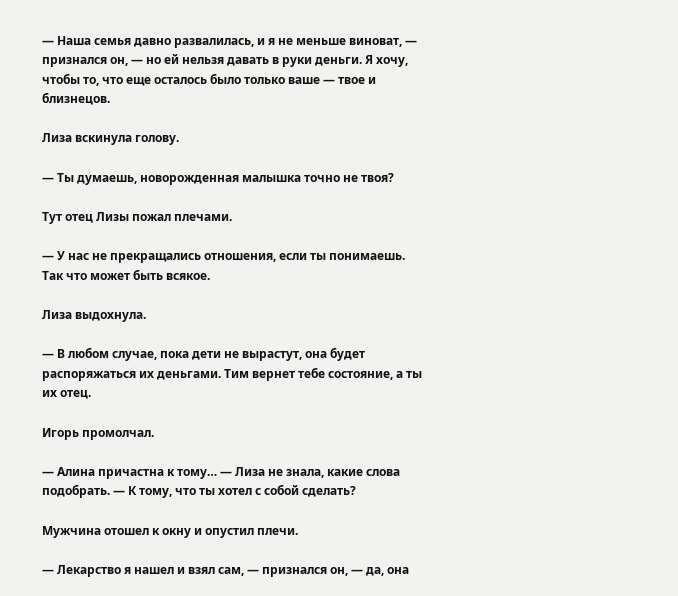— Наша семья давно развалилась, и я не меньше виноват, — признался он, — но ей нельзя давать в руки деньги. Я хочу, чтобы то, что еще осталось было только ваше — твое и близнецов.

Лиза вскинула голову.

— Ты думаешь, новорожденная малышка точно не твоя?

Тут отец Лизы пожал плечами.

— У нас не прекращались отношения, если ты понимаешь. Так что может быть всякое.

Лиза выдохнула.

— В любом случае, пока дети не вырастут, она будет распоряжаться их деньгами. Тим вернет тебе состояние, а ты их отец.

Игорь промолчал.

— Алина причастна к тому… — Лиза не знала, какие слова подобрать. — К тому, что ты хотел с собой сделать?

Мужчина отошел к окну и опустил плечи.

— Лекарство я нашел и взял сам, — признался он, — да, она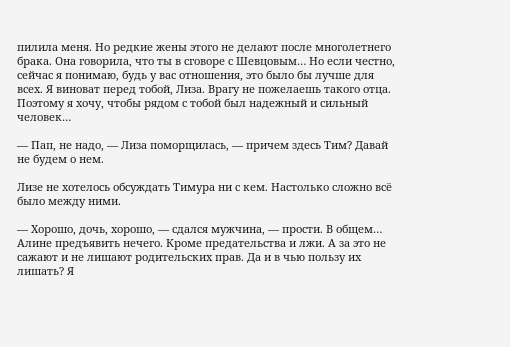пилила меня. Но редкие жены этого не делают после многолетнего брака. Она говорила, что ты в сговоре с Шевцовым… Но если честно, сейчас я понимаю, будь у вас отношения, это было бы лучше для всех. Я виноват перед тобой, Лиза. Врагу не пожелаешь такого отца. Поэтому я хочу, чтобы рядом с тобой был надежный и сильный человек…

— Пап, не надо, — Лиза поморщилась, — причем здесь Тим? Давай не будем о нем.

Лизе не хотелось обсуждать Тимура ни с кем. Настолько сложно всё было между ними.

— Хорошо, дочь, хорошо, — сдался мужчина, — прости. В общем… Алине предъявить нечего. Кроме предательства и лжи. А за это не сажают и не лишают родительских прав. Да и в чью пользу их лишать? Я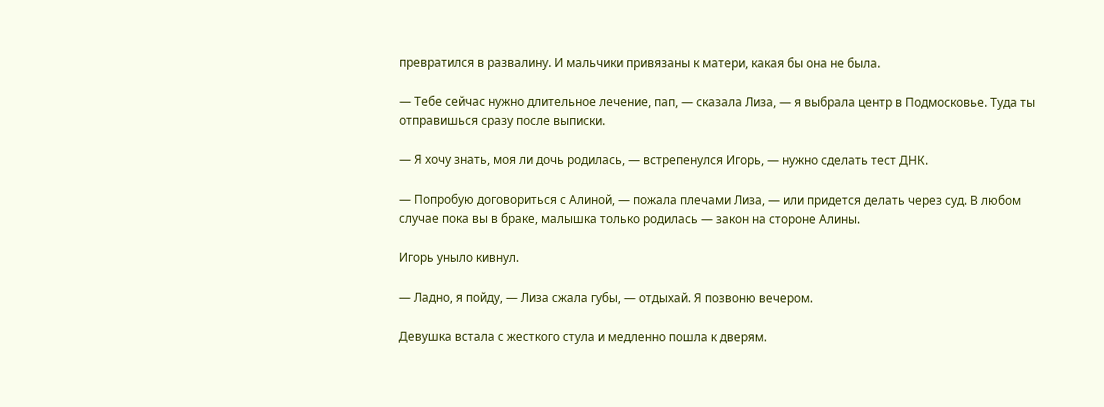превратился в развалину. И мальчики привязаны к матери, какая бы она не была.

— Тебе сейчас нужно длительное лечение, пап, — сказала Лиза, — я выбрала центр в Подмосковье. Туда ты отправишься сразу после выписки.

— Я хочу знать, моя ли дочь родилась, — встрепенулся Игорь, — нужно сделать тест ДНК.

— Попробую договориться с Алиной, — пожала плечами Лиза, — или придется делать через суд. В любом случае пока вы в браке, малышка только родилась — закон на стороне Алины.

Игорь уныло кивнул.

— Ладно, я пойду, — Лиза сжала губы, — отдыхай. Я позвоню вечером.

Девушка встала с жесткого стула и медленно пошла к дверям.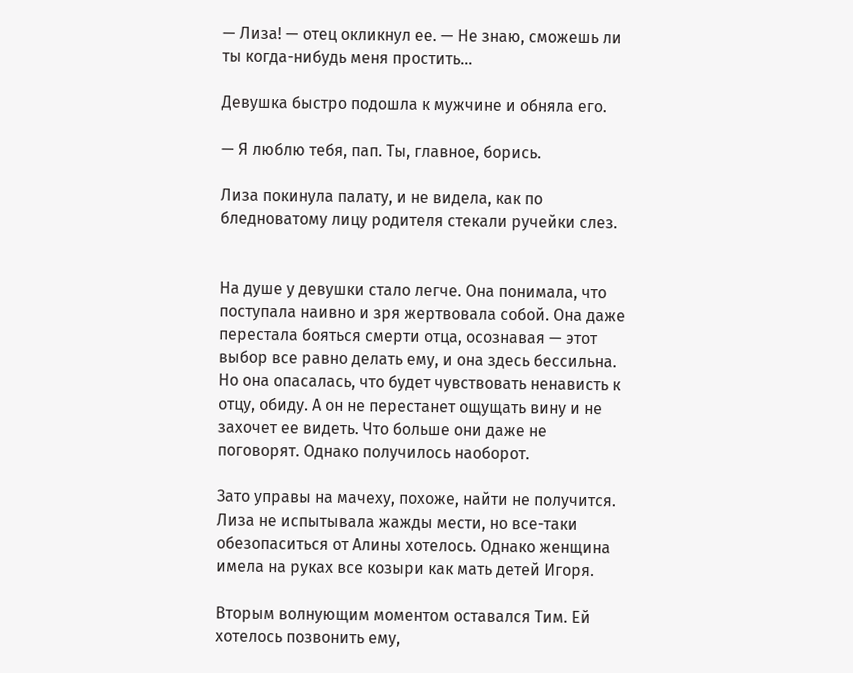— Лиза! — отец окликнул ее. — Не знаю, сможешь ли ты когда-нибудь меня простить…

Девушка быстро подошла к мужчине и обняла его.

— Я люблю тебя, пап. Ты, главное, борись.

Лиза покинула палату, и не видела, как по бледноватому лицу родителя стекали ручейки слез.


На душе у девушки стало легче. Она понимала, что поступала наивно и зря жертвовала собой. Она даже перестала бояться смерти отца, осознавая — этот выбор все равно делать ему, и она здесь бессильна. Но она опасалась, что будет чувствовать ненависть к отцу, обиду. А он не перестанет ощущать вину и не захочет ее видеть. Что больше они даже не поговорят. Однако получилось наоборот.

Зато управы на мачеху, похоже, найти не получится. Лиза не испытывала жажды мести, но все-таки обезопаситься от Алины хотелось. Однако женщина имела на руках все козыри как мать детей Игоря.

Вторым волнующим моментом оставался Тим. Ей хотелось позвонить ему,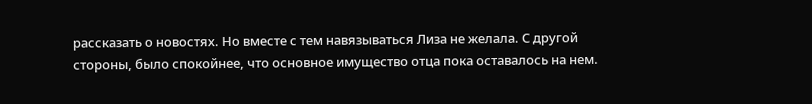рассказать о новостях. Но вместе с тем навязываться Лиза не желала. С другой стороны, было спокойнее, что основное имущество отца пока оставалось на нем.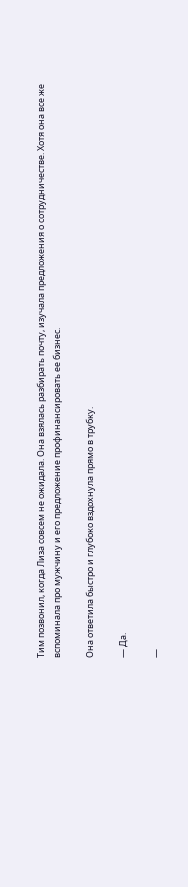Тим позвонил, когда Лиза совсем не ожидала. Она взялась разбирать почту, изучала предложения о сотрудничестве. Хотя она все же вспоминала про мужчину и его предложение профинансировать ее бизнес.

Она ответила быстро и глубоко вздохнула прямо в трубку.

— Да.

—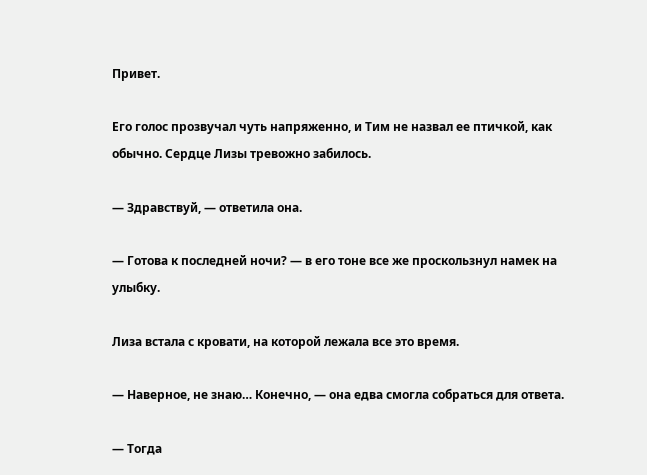Привет.

Его голос прозвучал чуть напряженно, и Тим не назвал ее птичкой, как обычно. Сердце Лизы тревожно забилось.

— Здравствуй, — ответила она.

— Готова к последней ночи? — в его тоне все же проскользнул намек на улыбку.

Лиза встала с кровати, на которой лежала все это время.

— Наверное, не знаю… Конечно, — она едва смогла собраться для ответа.

— Тогда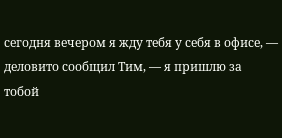сегодня вечером я жду тебя у себя в офисе, — деловито сообщил Тим, — я пришлю за тобой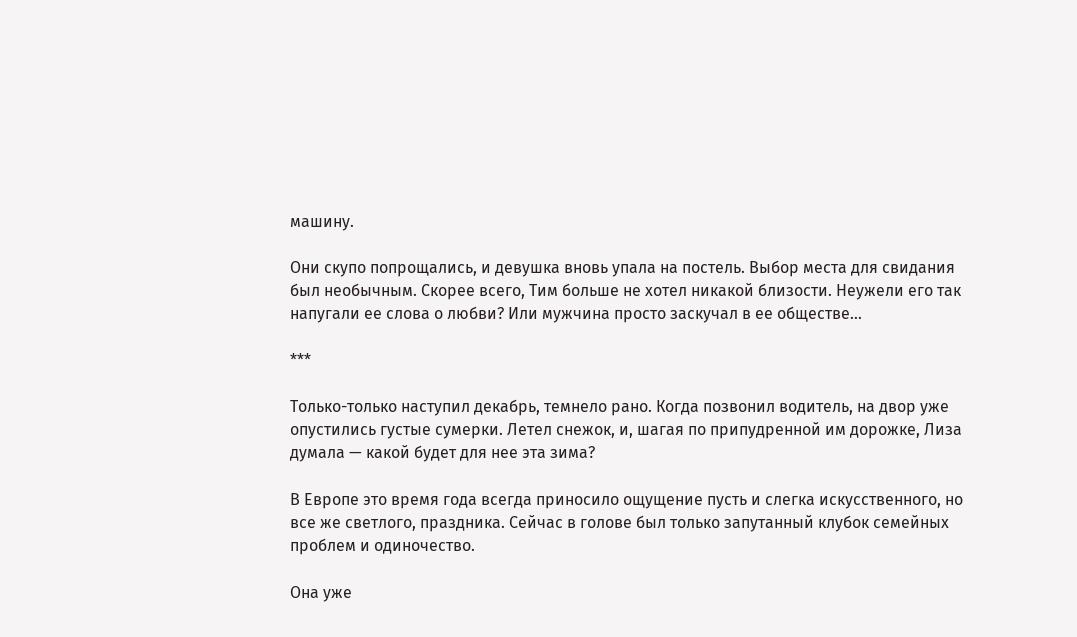машину.

Они скупо попрощались, и девушка вновь упала на постель. Выбор места для свидания был необычным. Скорее всего, Тим больше не хотел никакой близости. Неужели его так напугали ее слова о любви? Или мужчина просто заскучал в ее обществе…

***

Только-только наступил декабрь, темнело рано. Когда позвонил водитель, на двор уже опустились густые сумерки. Летел снежок, и, шагая по припудренной им дорожке, Лиза думала — какой будет для нее эта зима?

В Европе это время года всегда приносило ощущение пусть и слегка искусственного, но все же светлого, праздника. Сейчас в голове был только запутанный клубок семейных проблем и одиночество.

Она уже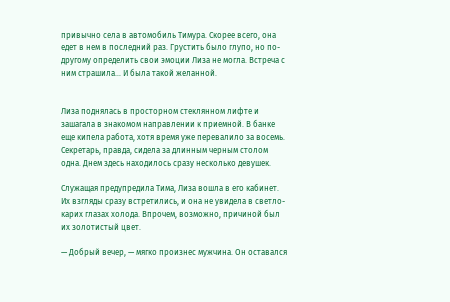привычно села в автомобиль Тимура. Скорее всего, она едет в нем в последний раз. Грустить было глупо, но по-другому определить свои эмоции Лиза не могла. Встреча с ним страшила… И была такой желанной.


Лиза поднялась в просторном стеклянном лифте и зашагала в знакомом направлении к приемной. В банке еще кипела работа, хотя время уже перевалило за восемь. Секретарь, правда, сидела за длинным черным столом одна. Днем здесь находилось сразу несколько девушек.

Служащая предупредила Тима, Лиза вошла в его кабинет. Их взгляды сразу встретились, и она не увидела в светло-карих глазах холода. Впрочем, возможно, причиной был их золотистый цвет.

— Добрый вечер, — мягко произнес мужчина. Он оставался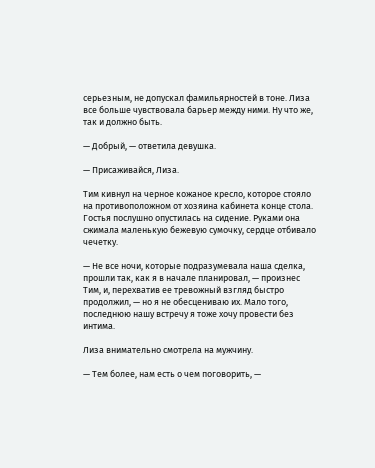серьезным, не допускал фамильярностей в тоне. Лиза все больше чувствовала барьер между ними. Ну что же, так и должно быть.

— Добрый, — ответила девушка.

— Присаживайся, Лиза.

Тим кивнул на черное кожаное кресло, которое стояло на противоположном от хозяина кабинета конце стола. Гостья послушно опустилась на сидение. Руками она сжимала маленькую бежевую сумочку, сердце отбивало чечетку.

— Не все ночи, которые подразумевала наша сделка, прошли так, как я в начале планировал, — произнес Тим, и, перехватив ее тревожный взгляд быстро продолжил, — но я не обесцениваю их. Мало того, последнюю нашу встречу я тоже хочу провести без интима.

Лиза внимательно смотрела на мужчину.

— Тем более, нам есть о чем поговорить, —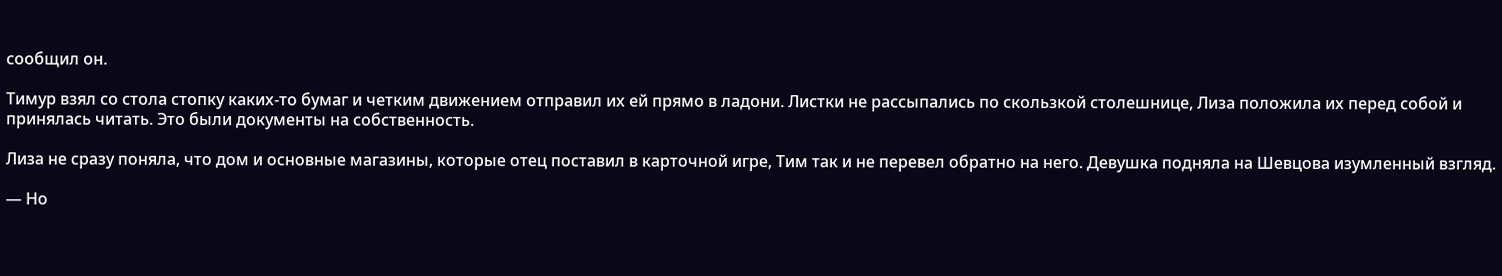сообщил он.

Тимур взял со стола стопку каких-то бумаг и четким движением отправил их ей прямо в ладони. Листки не рассыпались по скользкой столешнице, Лиза положила их перед собой и принялась читать. Это были документы на собственность.

Лиза не сразу поняла, что дом и основные магазины, которые отец поставил в карточной игре, Тим так и не перевел обратно на него. Девушка подняла на Шевцова изумленный взгляд.

— Но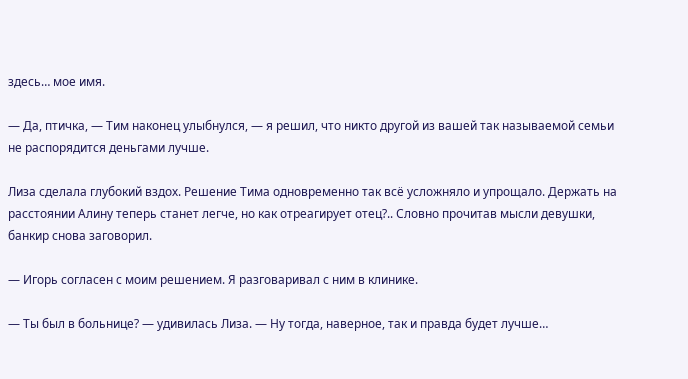здесь… мое имя.

— Да, птичка, — Тим наконец улыбнулся, — я решил, что никто другой из вашей так называемой семьи не распорядится деньгами лучше.

Лиза сделала глубокий вздох. Решение Тима одновременно так всё усложняло и упрощало. Держать на расстоянии Алину теперь станет легче, но как отреагирует отец?.. Словно прочитав мысли девушки, банкир снова заговорил.

— Игорь согласен с моим решением. Я разговаривал с ним в клинике.

— Ты был в больнице? — удивилась Лиза. — Ну тогда, наверное, так и правда будет лучше…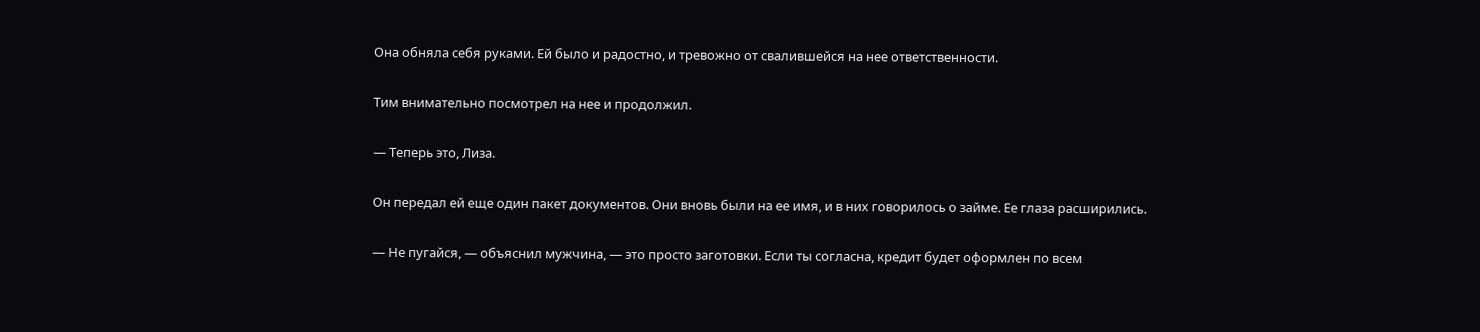Она обняла себя руками. Ей было и радостно, и тревожно от свалившейся на нее ответственности.

Тим внимательно посмотрел на нее и продолжил.

— Теперь это, Лиза.

Он передал ей еще один пакет документов. Они вновь были на ее имя, и в них говорилось о займе. Ее глаза расширились.

— Не пугайся, — объяснил мужчина, — это просто заготовки. Если ты согласна, кредит будет оформлен по всем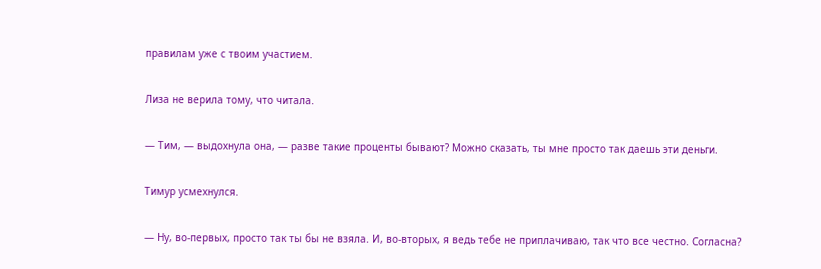правилам уже с твоим участием.

Лиза не верила тому, что читала.

— Тим, — выдохнула она, — разве такие проценты бывают? Можно сказать, ты мне просто так даешь эти деньги.

Тимур усмехнулся.

— Ну, во-первых, просто так ты бы не взяла. И, во-вторых, я ведь тебе не приплачиваю, так что все честно. Согласна?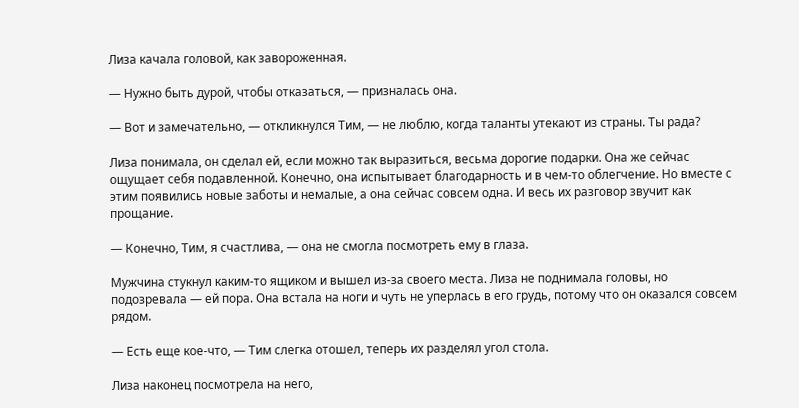Лиза качала головой, как завороженная.

— Нужно быть дурой, чтобы отказаться, — призналась она.

— Вот и замечательно, — откликнулся Тим, — не люблю, когда таланты утекают из страны. Ты рада?

Лиза понимала, он сделал ей, если можно так выразиться, весьма дорогие подарки. Она же сейчас ощущает себя подавленной. Конечно, она испытывает благодарность и в чем-то облегчение. Но вместе с этим появились новые заботы и немалые, а она сейчас совсем одна. И весь их разговор звучит как прощание.

— Конечно, Тим, я счастлива, — она не смогла посмотреть ему в глаза.

Мужчина стукнул каким-то ящиком и вышел из-за своего места. Лиза не поднимала головы, но подозревала — ей пора. Она встала на ноги и чуть не уперлась в его грудь, потому что он оказался совсем рядом.

— Есть еще кое-что, — Тим слегка отошел, теперь их разделял угол стола.

Лиза наконец посмотрела на него,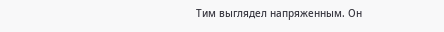Тим выглядел напряженным. Он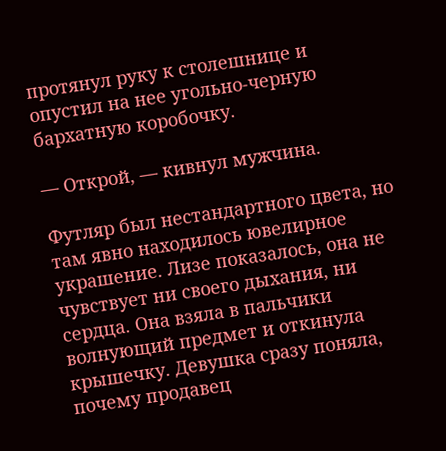протянул руку к столешнице и опустил на нее угольно-черную бархатную коробочку.

— Открой, — кивнул мужчина.

Футляр был нестандартного цвета, но там явно находилось ювелирное украшение. Лизе показалось, она не чувствует ни своего дыхания, ни сердца. Она взяла в пальчики волнующий предмет и откинула крышечку. Девушка сразу поняла, почему продавец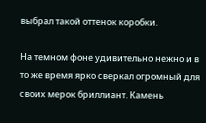выбрал такой оттенок коробки.

На темном фоне удивительно нежно и в то же время ярко сверкал огромный для своих мерок бриллиант. Камень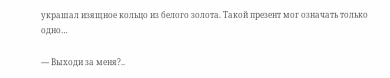украшал изящное кольцо из белого золота. Такой презент мог означать только одно…

— Выходи за меня?..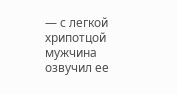— с легкой хрипотцой мужчина озвучил ее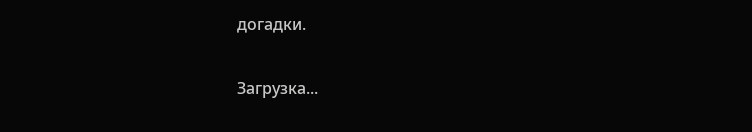догадки.

Загрузка...